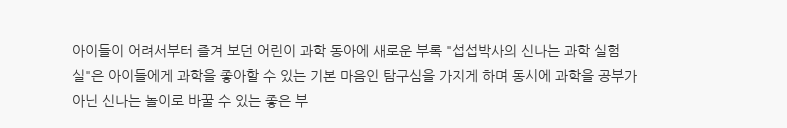아이들이 어려서부터 즐겨 보던 어린이 과학 동아에 새로운 부록 "섭섭박사의 신나는 과학 실험실"은 아이들에게 과학을 좋아할 수 있는 기본 마음인 탐구심을 가지게 하며 동시에 과학을 공부가 아닌 신나는 놀이로 바꿀 수 있는 좋은 부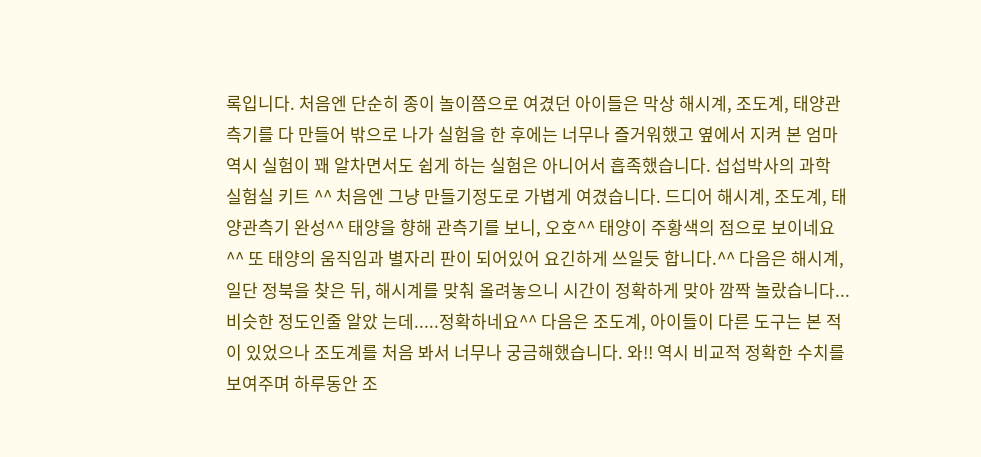록입니다. 처음엔 단순히 종이 놀이쯤으로 여겼던 아이들은 막상 해시계, 조도계, 태양관측기를 다 만들어 밖으로 나가 실험을 한 후에는 너무나 즐거워했고 옆에서 지켜 본 엄마역시 실험이 꽤 알차면서도 쉽게 하는 실험은 아니어서 흡족했습니다. 섭섭박사의 과학 실험실 키트 ^^ 처음엔 그냥 만들기정도로 가볍게 여겼습니다. 드디어 해시계, 조도계, 태양관측기 완성^^ 태양을 향해 관측기를 보니, 오호^^ 태양이 주황색의 점으로 보이네요^^ 또 태양의 움직임과 별자리 판이 되어있어 요긴하게 쓰일듯 합니다.^^ 다음은 해시계, 일단 정북을 찾은 뒤, 해시계를 맞춰 올려놓으니 시간이 정확하게 맞아 깜짝 놀랐습니다...비슷한 정도인줄 알았 는데.....정확하네요^^ 다음은 조도계, 아이들이 다른 도구는 본 적이 있었으나 조도계를 처음 봐서 너무나 궁금해했습니다. 와!! 역시 비교적 정확한 수치를 보여주며 하루동안 조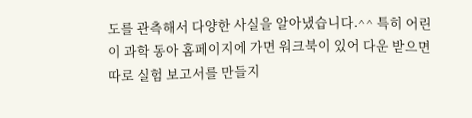도를 관측해서 다양한 사실을 알아냈습니다.^^ 특히 어린이 과학 동아 홈페이지에 가면 워크북이 있어 다운 받으면 따로 실험 보고서를 만들지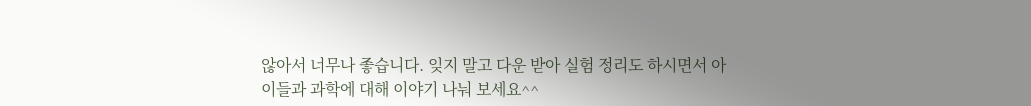않아서 너무나 좋습니다. 잊지 말고 다운 받아 실험 정리도 하시면서 아이들과 과학에 대해 이야기 나눠 보세요^^